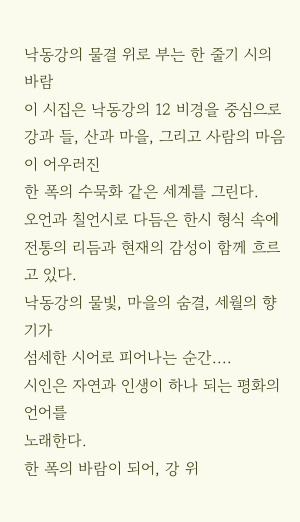낙동강의 물결 위로 부는 한 줄기 시의 바람
이 시집은 낙동강의 12 비경을 중심으로
강과 들, 산과 마을, 그리고 사람의 마음이 어우러진
한 폭의 수묵화 같은 세계를 그린다.
오언과 칠언시로 다듬은 한시 형식 속에
전통의 리듬과 현재의 감성이 함께 흐르고 있다.
낙동강의 물빛, 마을의 숨결, 세월의 향기가
섬세한 시어로 피어나는 순간....
시인은 자연과 인생이 하나 되는 평화의 언어를
노래한다.
한 폭의 바람이 되어, 강 위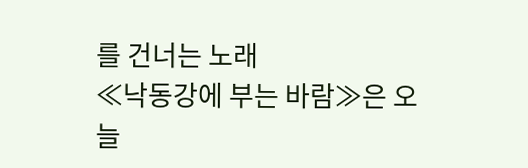를 건너는 노래
≪낙동강에 부는 바람≫은 오늘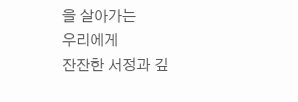을 살아가는
우리에게
잔잔한 서정과 깊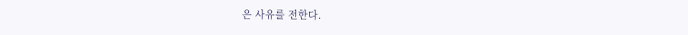은 사유를 전한다.